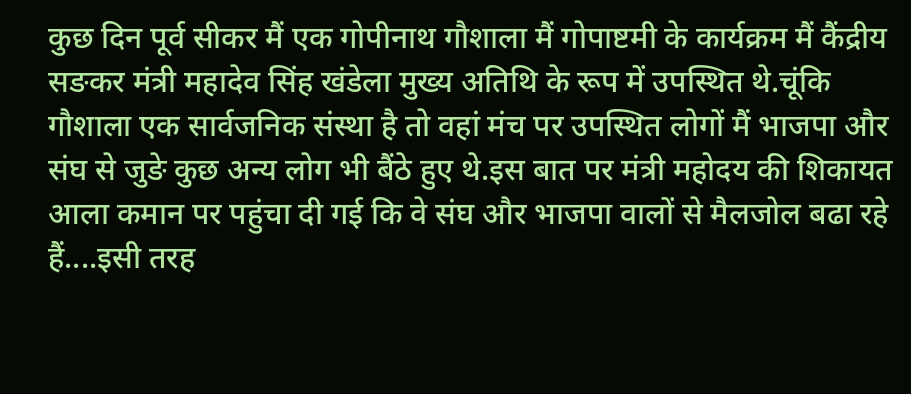कुछ दिन पूर्व सीकर मैं एक गोपीनाथ गौशाला मैं गोपाष्टमी के कार्यक्रम मैं कैंद्रीय सङकर मंत्री महादेव सिंह खंडेला मुख्य अतिथि के रूप में उपस्थित थे.चूंकि गौशाला एक सार्वजनिक संस्था है तो वहां मंच पर उपस्थित लोगों मैं भाजपा और संघ से जुङे कुछ अन्य लोग भी बैंठे हुए थे.इस बात पर मंत्री महोदय की शिकायत आला कमान पर पहुंचा दी गई कि वे संघ और भाजपा वालों से मैलजोल बढा रहे हैं....इसी तरह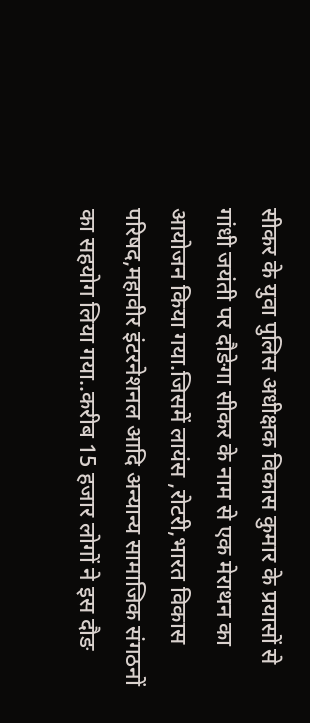सीकर के युवा पुलिस अधीक्षक विकास कुमार के प्रयासों से गांधी जयंती पर दौङेगा सीकर के नाम से एक मेराथन का आयोजन किया गया.जिसमें लायंस ,रोटरी,भारत विकास परिषद,महावीर इंटरनेशनल आदि अन्यान्य सामाजिक संगठनों का सहयोग लिया गया..करीब 15 हजार लोगों ने इस दौङ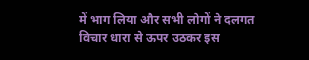में भाग लिया और सभी लोगों ने दलगत विचार धारा से ऊपर उठकर इस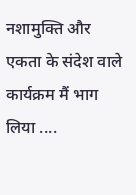नशामुक्ति और एकता के संदेश वाले कार्यक्रम मैं भाग लिया ....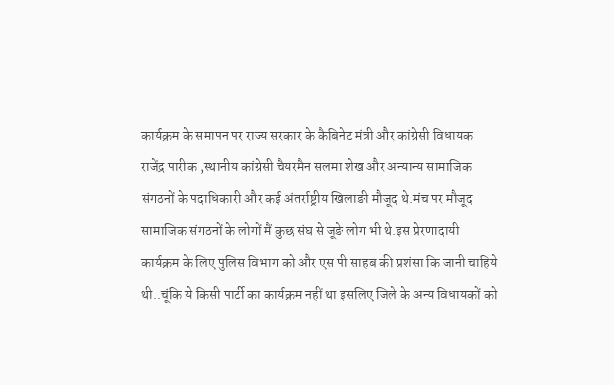कार्यक्रम के समापन पर राज्य सरकार के कैबिनेट मंत्री और कांग्रेसी विधायक राजेंद्र पारीक ,स्थानीय कांग्रेसी चैयरमैन सलमा शेख और अन्यान्य सामाजिक संगठनों के पदाधिकारी और कई अंतर्राष्ट्रीय खिलाङी मौजूद थे.मंच पर मौजूद सामाजिक संगठनों के लोगों मैं कुछ संघ से जूङे लोग भी थे.इस प्रेरणादायी कार्यक्रम के लिए पुलिस विभाग को और एस पी साहब की प्रशंसा कि जानी चाहिये थी..चूंकि ये किसी पार्टी का कार्यक्रम नहीं था इसलिए जिले के अन्य विधायकों को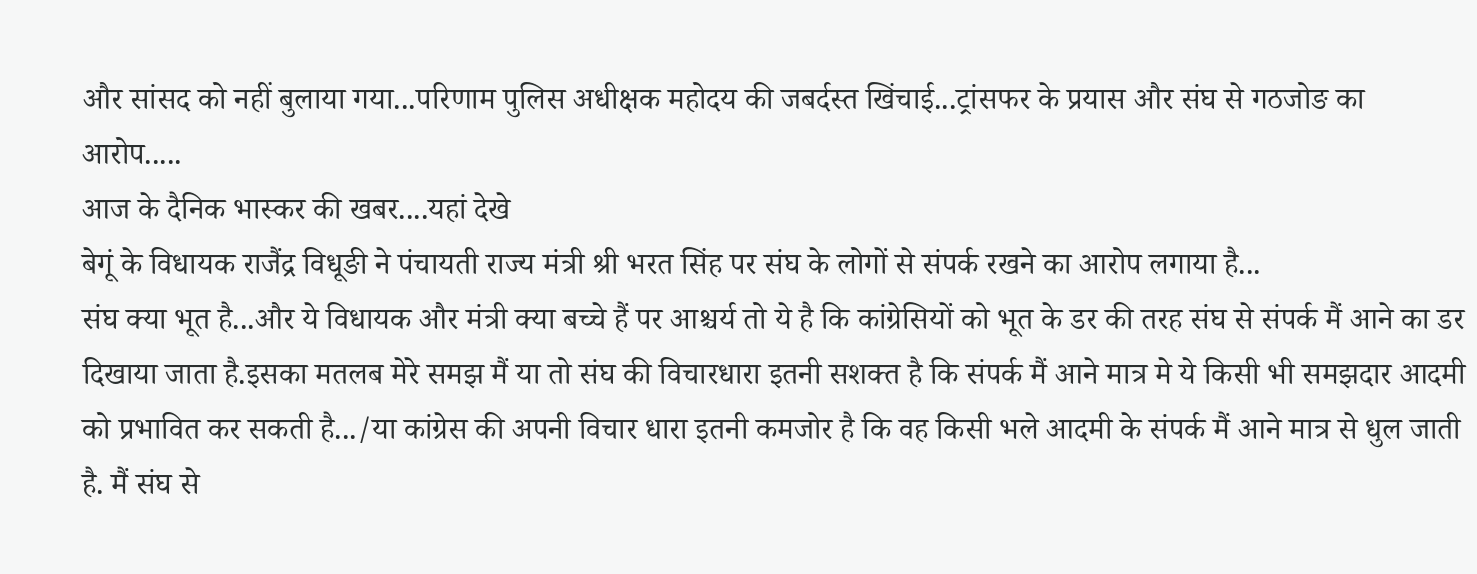और सांसद को नहीं बुलाया गया...परिणाम पुलिस अधीक्षक महोदय की जबर्दस्त खिंचाई...ट्रांसफर के प्रयास और संघ से गठजोङ का आरोप.....
आज के दैनिक भास्कर की खबर....यहां देखे
बेगूं के विधायक राजैंद्र विधूङी ने पंचायती राज्य मंत्री श्री भरत सिंह पर संघ के लोगों से संपर्क रखने का आरोप लगाया है...
संघ क्या भूत है...और ये विधायक और मंत्री क्या बच्चे हैं पर आश्चर्य तो ये है कि कांग्रेसियों को भूत के डर की तरह संघ से संपर्क मैं आने का डर दिखाया जाता है.इसका मतलब मेरे समझ मैं या तो संघ की विचारधारा इतनी सशक्त है कि संपर्क मैं आने मात्र मे ये किसी भी समझदार आदमी को प्रभावित कर सकती है.../या कांग्रेस की अपनी विचार धारा इतनी कमजोर है कि वह किसी भले आदमी के संपर्क मैं आने मात्र से धुल जाती है. मैं संघ से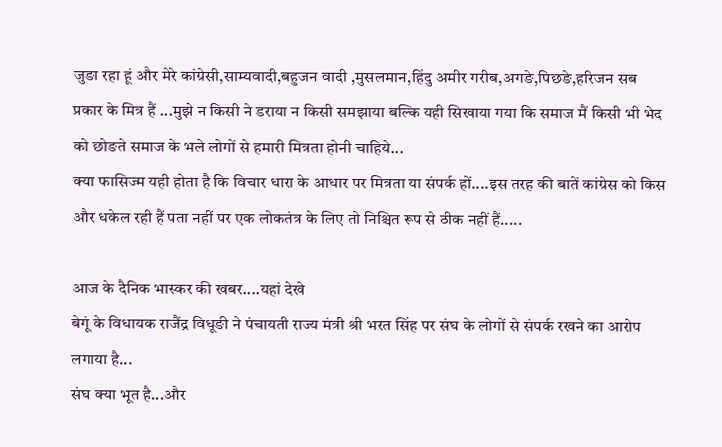जुङा रहा हूं और मेरे कांग्रेसी,साम्यवादी,बहुजन वादी ,मुसलमान,हिंदु अमीर गरीब,अगङे,पिछङे,हरिजन सब प्रकार के मित्र हैं ...मुझे न किसी ने डराया न किसी समझाया बल्कि यही सिखाया गया कि समाज मैं किसी भी भेद को छोङते समाज के भले लोगों से हमारी मित्रता होनी चाहिये...
क्या फासिज्म यही होता है कि विचार धारा के आधार पर मित्रता या संपर्क हों....इस तरह की बातें कांग्रेस को किस और धकेल रही हैं पता नहीं पर एक लोकतंत्र के लिए तो निश्चित रूप से ठीक नहीं हैं.....

आज के दैनिक भास्कर की खबर....यहां देखे
बेगूं के विधायक राजैंद्र विधूङी ने पंचायती राज्य मंत्री श्री भरत सिंह पर संघ के लोगों से संपर्क रखने का आरोप लगाया है...
संघ क्या भूत है...और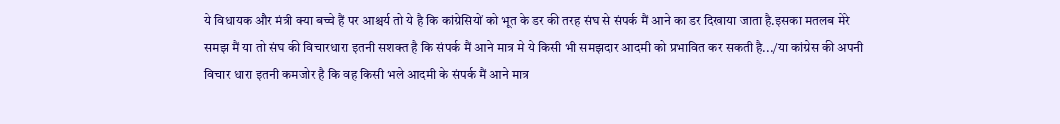ये विधायक और मंत्री क्या बच्चे हैं पर आश्चर्य तो ये है कि कांग्रेसियों को भूत के डर की तरह संघ से संपर्क मैं आने का डर दिखाया जाता है.इसका मतलब मेरे समझ मैं या तो संघ की विचारधारा इतनी सशक्त है कि संपर्क मैं आने मात्र मे ये किसी भी समझदार आदमी को प्रभावित कर सकती है.../या कांग्रेस की अपनी विचार धारा इतनी कमजोर है कि वह किसी भले आदमी के संपर्क मैं आने मात्र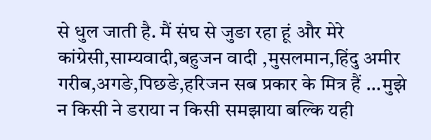से धुल जाती है. मैं संघ से जुङा रहा हूं और मेरे कांग्रेसी,साम्यवादी,बहुजन वादी ,मुसलमान,हिंदु अमीर गरीब,अगङे,पिछङे,हरिजन सब प्रकार के मित्र हैं ...मुझे न किसी ने डराया न किसी समझाया बल्कि यही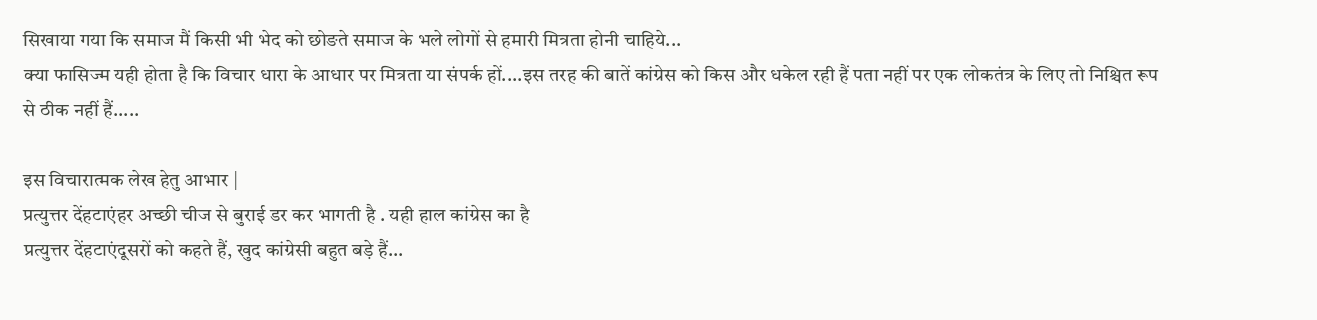सिखाया गया कि समाज मैं किसी भी भेद को छोङते समाज के भले लोगों से हमारी मित्रता होनी चाहिये...
क्या फासिज्म यही होता है कि विचार धारा के आधार पर मित्रता या संपर्क हों....इस तरह की बातें कांग्रेस को किस और धकेल रही हैं पता नहीं पर एक लोकतंत्र के लिए तो निश्चित रूप से ठीक नहीं हैं.....

इस विचारात्मक लेख हेतु आभार |
प्रत्युत्तर देंहटाएंहर अच्छी चीज से बुराई डर कर भागती है . यही हाल कांग्रेस का है
प्रत्युत्तर देंहटाएंदूसरों को कहते हैं, खुद कांग्रेसी बहुत बड़े हैं...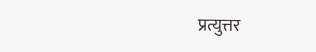प्रत्युत्तर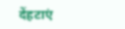देंहटाएं